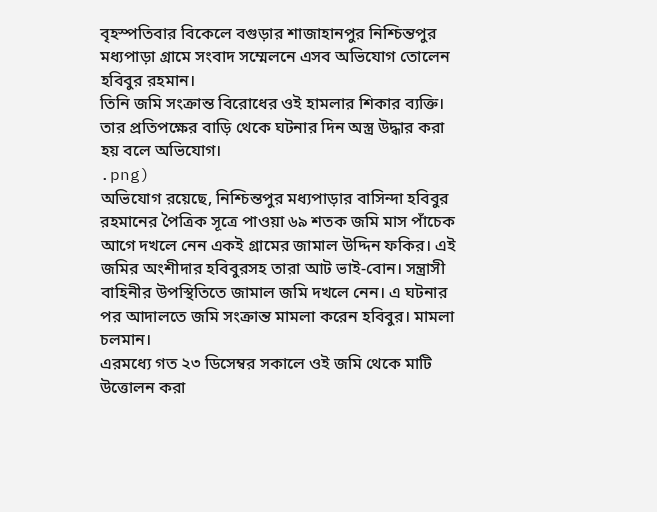বৃহস্পতিবার বিকেলে বগুড়ার শাজাহানপুর নিশ্চিন্তপুর মধ্যপাড়া গ্রামে সংবাদ সম্মেলনে এসব অভিযোগ তোলেন হবিবুর রহমান।
তিনি জমি সংক্রান্ত বিরোধের ওই হামলার শিকার ব্যক্তি। তার প্রতিপক্ষের বাড়ি থেকে ঘটনার দিন অস্ত্র উদ্ধার করা হয় বলে অভিযোগ।
.png)
অভিযোগ রয়েছে, নিশ্চিন্তপুর মধ্যপাড়ার বাসিন্দা হবিবুর রহমানের পৈত্রিক সূত্রে পাওয়া ৬৯ শতক জমি মাস পাঁচেক আগে দখলে নেন একই গ্রামের জামাল উদ্দিন ফকির। এই জমির অংশীদার হবিবুরসহ তারা আট ভাই-বোন। সন্ত্রাসী বাহিনীর উপস্থিতিতে জামাল জমি দখলে নেন। এ ঘটনার পর আদালতে জমি সংক্রান্ত মামলা করেন হবিবুর। মামলা চলমান।
এরমধ্যে গত ২৩ ডিসেম্বর সকালে ওই জমি থেকে মাটি উত্তোলন করা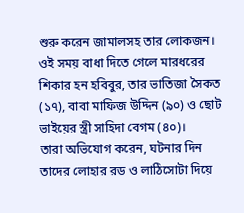শুরু করেন জামালসহ তার লোকজন। ওই সময় বাধা দিতে গেলে মারধরের শিকার হন হবিবুর, তার ভাতিজা সৈকত (১৭), বাবা মাফিজ উদ্দিন (৯০) ও ছোট ভাইয়ের স্ত্রী সাহিদা বেগম (৪০)।
তারা অভিযোগ করেন, ঘটনার দিন তাদের লোহার রড ও লাঠিসোটা দিয়ে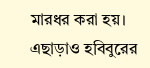মারধর করা হয়। এছাড়াও হবিবুরের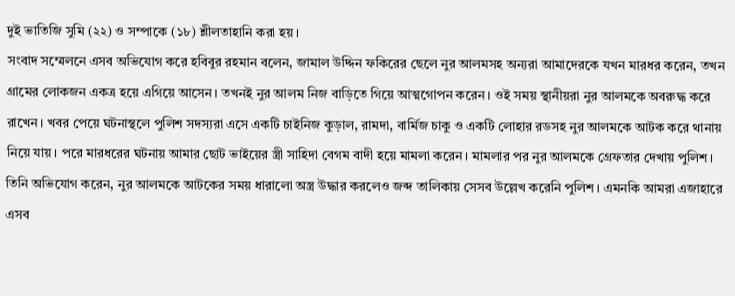দুই ভাতিজি সুমি (২২) ও সম্পাকে (১৮) শ্লীলতাহানি করা হয়।
সংবাদ সম্মেলনে এসব অভিযোগ করে হবিবুর রহমান বলেন, জামাল উদ্দিন ফকিরের ছেলে নুর আলমসহ অন্যরা আমাদেরকে যখন মারধর করেন, তখন গ্রামের লোকজন একত্র হয়ে এগিয়ে আসেন। তখনই নুর আলম নিজ বাড়িতে গিয়ে আত্মগোপন করেন। ওই সময় স্থানীয়রা নুর আলমকে অবরুদ্ধ করে রাখেন। খবর পেয়ে ঘটনাস্থলে পুলিশ সদস্যরা এসে একটি চাইনিজ কুড়াল, রামদা, বার্মিজ চাকু ও একটি লোহার রডসহ নুর আলমকে আটক করে থানায় নিয়ে যায়। পরে মারধরের ঘটনায় আমার ছোট ভাইয়ের স্ত্রী সাহিদা বেগম বাদী হয়ে মামলা করেন। মামলার পর নুর আলমকে গ্রেফতার দেখায় পুলিশ।
তিনি অভিযোগ করেন, নুর আলমকে আটকের সময় ধারালো অস্ত্র উদ্ধার করলেও জব্দ তালিকায় সেসব উল্লেখ করেনি পুলিশ। এমনকি আমরা এজাহারে এসব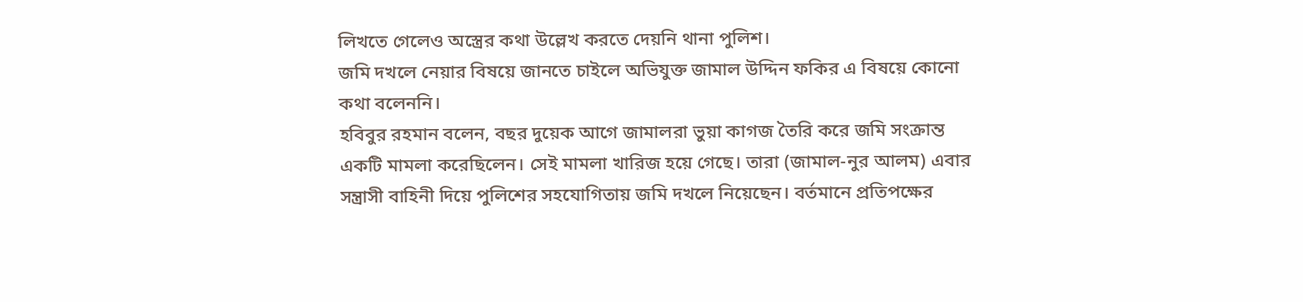লিখতে গেলেও অস্ত্রের কথা উল্লেখ করতে দেয়নি থানা পুলিশ।
জমি দখলে নেয়ার বিষয়ে জানতে চাইলে অভিযুক্ত জামাল উদ্দিন ফকির এ বিষয়ে কোনো কথা বলেননি।
হবিবুর রহমান বলেন, বছর দুয়েক আগে জামালরা ভুয়া কাগজ তৈরি করে জমি সংক্রান্ত একটি মামলা করেছিলেন। সেই মামলা খারিজ হয়ে গেছে। তারা (জামাল-নুর আলম) এবার সন্ত্রাসী বাহিনী দিয়ে পুলিশের সহযোগিতায় জমি দখলে নিয়েছেন। বর্তমানে প্রতিপক্ষের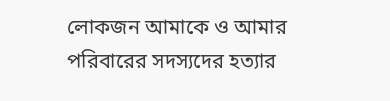লোকজন আমাকে ও আমার পরিবারের সদস্যদের হত্যার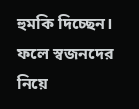হুমকি দিচ্ছেন। ফলে স্বজনদের নিয়ে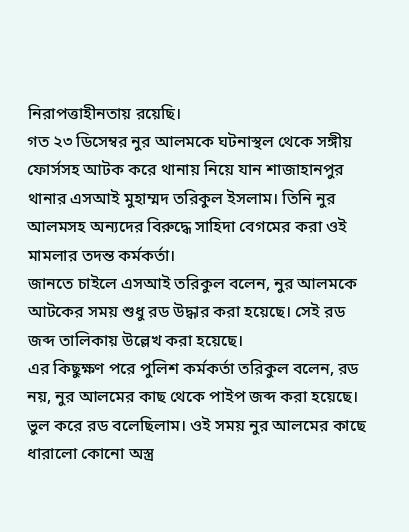নিরাপত্তাহীনতায় রয়েছি।
গত ২৩ ডিসেম্বর নুর আলমকে ঘটনাস্থল থেকে সঙ্গীয় ফোর্সসহ আটক করে থানায় নিয়ে যান শাজাহানপুর থানার এসআই মুহাম্মদ তরিকুল ইসলাম। তিনি নুর আলমসহ অন্যদের বিরুদ্ধে সাহিদা বেগমের করা ওই মামলার তদন্ত কর্মকর্তা।
জানতে চাইলে এসআই তরিকুল বলেন, নুর আলমকে আটকের সময় শুধু রড উদ্ধার করা হয়েছে। সেই রড জব্দ তালিকায় উল্লেখ করা হয়েছে।
এর কিছুক্ষণ পরে পুলিশ কর্মকর্তা তরিকুল বলেন, রড নয়, নুর আলমের কাছ থেকে পাইপ জব্দ করা হয়েছে। ভুল করে রড বলেছিলাম। ওই সময় নুর আলমের কাছে ধারালো কোনো অস্ত্র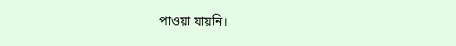পাওয়া যায়নি।